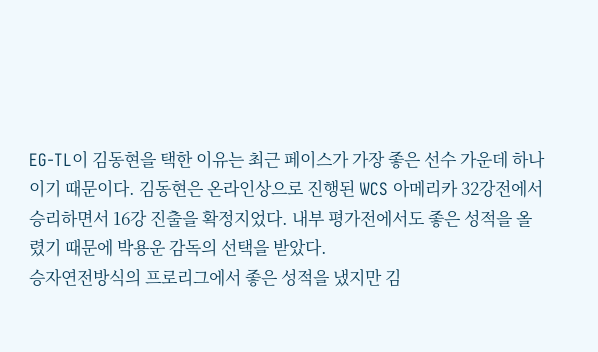EG-TL이 김동현을 택한 이유는 최근 페이스가 가장 좋은 선수 가운데 하나이기 때문이다. 김동현은 온라인상으로 진행된 WCS 아메리카 32강전에서 승리하면서 16강 진출을 확정지었다. 내부 평가전에서도 좋은 성적을 올렸기 때문에 박용운 감독의 선택을 받았다.
승자연전방식의 프로리그에서 좋은 성적을 냈지만 김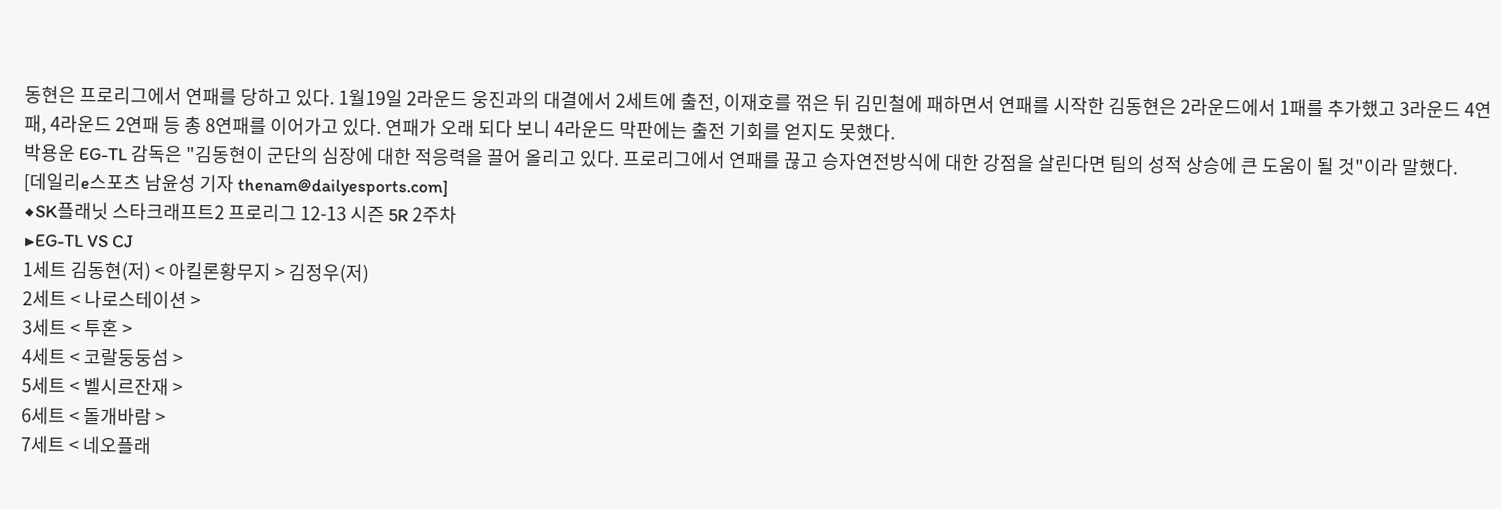동현은 프로리그에서 연패를 당하고 있다. 1월19일 2라운드 웅진과의 대결에서 2세트에 출전, 이재호를 꺾은 뒤 김민철에 패하면서 연패를 시작한 김동현은 2라운드에서 1패를 추가했고 3라운드 4연패, 4라운드 2연패 등 총 8연패를 이어가고 있다. 연패가 오래 되다 보니 4라운드 막판에는 출전 기회를 얻지도 못했다.
박용운 EG-TL 감독은 "김동현이 군단의 심장에 대한 적응력을 끌어 올리고 있다. 프로리그에서 연패를 끊고 승자연전방식에 대한 강점을 살린다면 팀의 성적 상승에 큰 도움이 될 것"이라 말했다.
[데일리e스포츠 남윤성 기자 thenam@dailyesports.com]
◆SK플래닛 스타크래프트2 프로리그 12-13 시즌 5R 2주차
▶EG-TL VS CJ
1세트 김동현(저) < 아킬론황무지 > 김정우(저)
2세트 < 나로스테이션 >
3세트 < 투혼 >
4세트 < 코랄둥둥섬 >
5세트 < 벨시르잔재 >
6세트 < 돌개바람 >
7세트 < 네오플래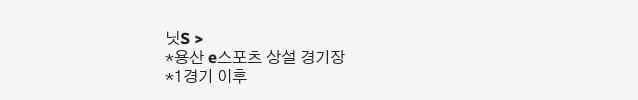닛S >
*용산 e스포츠 상설 경기장
*1경기 이후